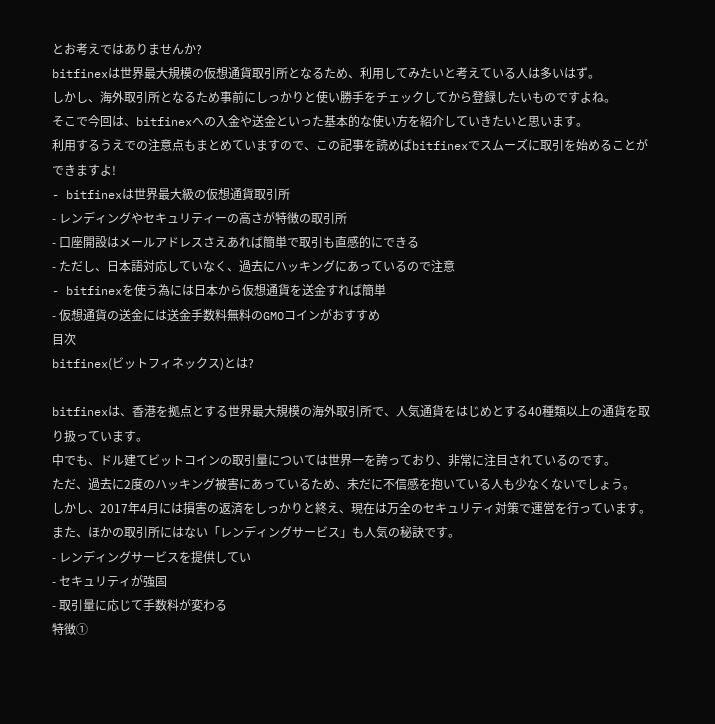とお考えではありませんか?
bitfinexは世界最大規模の仮想通貨取引所となるため、利用してみたいと考えている人は多いはず。
しかし、海外取引所となるため事前にしっかりと使い勝手をチェックしてから登録したいものですよね。
そこで今回は、bitfinexへの入金や送金といった基本的な使い方を紹介していきたいと思います。
利用するうえでの注意点もまとめていますので、この記事を読めばbitfinexでスムーズに取引を始めることができますよ!
- bitfinexは世界最大級の仮想通貨取引所
- レンディングやセキュリティーの高さが特徴の取引所
- 口座開設はメールアドレスさえあれば簡単で取引も直感的にできる
- ただし、日本語対応していなく、過去にハッキングにあっているので注意
- bitfinexを使う為には日本から仮想通貨を送金すれば簡単
- 仮想通貨の送金には送金手数料無料のGMOコインがおすすめ
目次
bitfinex(ビットフィネックス)とは?

bitfinexは、香港を拠点とする世界最大規模の海外取引所で、人気通貨をはじめとする40種類以上の通貨を取り扱っています。
中でも、ドル建てビットコインの取引量については世界一を誇っており、非常に注目されているのです。
ただ、過去に2度のハッキング被害にあっているため、未だに不信感を抱いている人も少なくないでしょう。
しかし、2017年4月には損害の返済をしっかりと終え、現在は万全のセキュリティ対策で運営を行っています。
また、ほかの取引所にはない「レンディングサービス」も人気の秘訣です。
- レンディングサービスを提供してい
- セキュリティが強固
- 取引量に応じて手数料が変わる
特徴①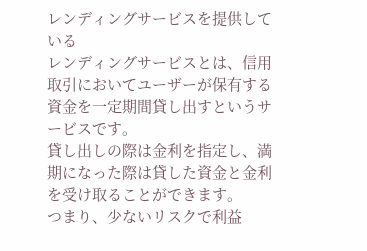レンディングサービスを提供している
レンディングサービスとは、信用取引においてユーザーが保有する資金を一定期間貸し出すというサービスです。
貸し出しの際は金利を指定し、満期になった際は貸した資金と金利を受け取ることができます。
つまり、少ないリスクで利益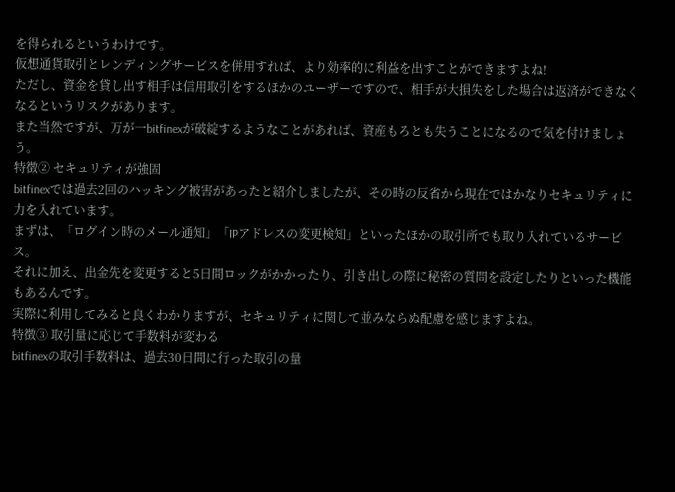を得られるというわけです。
仮想通貨取引とレンディングサービスを併用すれば、より効率的に利益を出すことができますよね!
ただし、資金を貸し出す相手は信用取引をするほかのユーザーですので、相手が大損失をした場合は返済ができなくなるというリスクがあります。
また当然ですが、万が一bitfinexが破綻するようなことがあれば、資産もろとも失うことになるので気を付けましょう。
特徴➁ セキュリティが強固
bitfinexでは過去2回のハッキング被害があったと紹介しましたが、その時の反省から現在ではかなりセキュリティに力を入れています。
まずは、「ログイン時のメール通知」「IPアドレスの変更検知」といったほかの取引所でも取り入れているサービス。
それに加え、出金先を変更すると5日間ロックがかかったり、引き出しの際に秘密の質問を設定したりといった機能もあるんです。
実際に利用してみると良くわかりますが、セキュリティに関して並みならぬ配慮を感じますよね。
特徴③ 取引量に応じて手数料が変わる
bitfinexの取引手数料は、過去30日間に行った取引の量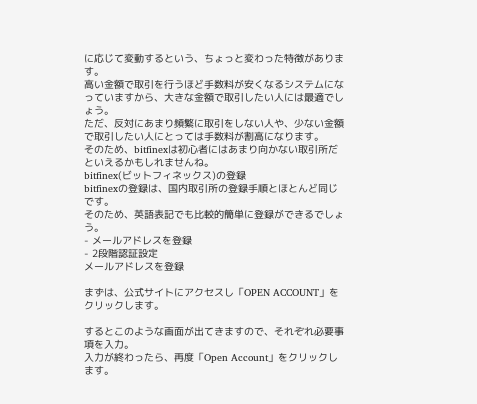に応じて変動するという、ちょっと変わった特徴があります。
高い金額で取引を行うほど手数料が安くなるシステムになっていますから、大きな金額で取引したい人には最適でしょう。
ただ、反対にあまり頻繁に取引をしない人や、少ない金額で取引したい人にとっては手数料が割高になります。
そのため、bitfinexは初心者にはあまり向かない取引所だといえるかもしれませんね。
bitfinex(ビットフィネックス)の登録
bitfinexの登録は、国内取引所の登録手順とほとんど同じです。
そのため、英語表記でも比較的簡単に登録ができるでしょう。
- メールアドレスを登録
- 2段階認証設定
メールアドレスを登録

まずは、公式サイトにアクセスし「OPEN ACCOUNT」をクリックします。

するとこのような画面が出てきますので、それぞれ必要事項を入力。
入力が終わったら、再度「Open Account」をクリックします。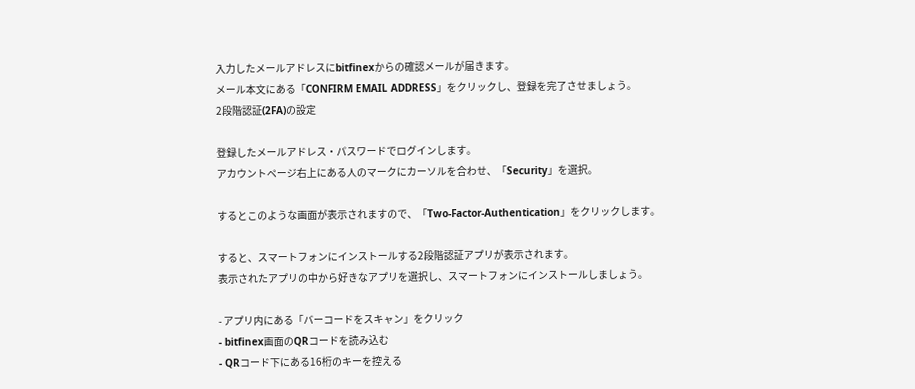入力したメールアドレスにbitfinexからの確認メールが届きます。
メール本文にある「CONFIRM EMAIL ADDRESS」をクリックし、登録を完了させましょう。
2段階認証(2FA)の設定

登録したメールアドレス・パスワードでログインします。
アカウントページ右上にある人のマークにカーソルを合わせ、「Security」を選択。

するとこのような画面が表示されますので、「Two-Factor-Authentication」をクリックします。

すると、スマートフォンにインストールする2段階認証アプリが表示されます。
表示されたアプリの中から好きなアプリを選択し、スマートフォンにインストールしましょう。

- アプリ内にある「バーコードをスキャン」をクリック
- bitfinex画面のQRコードを読み込む
- QRコード下にある16桁のキーを控える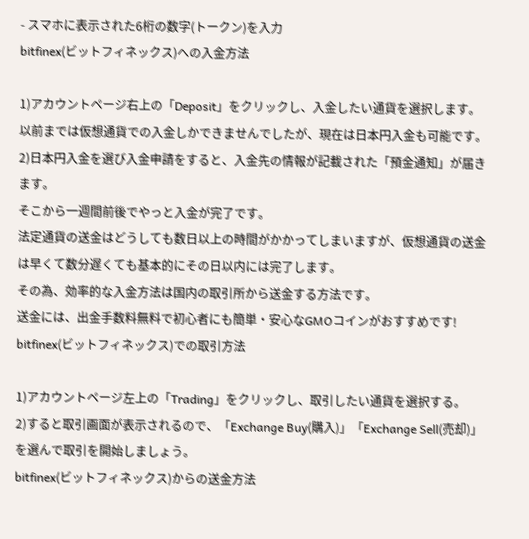- スマホに表示された6桁の数字(トークン)を入力
bitfinex(ビットフィネックス)への入金方法

1)アカウントページ右上の「Deposit」をクリックし、入金したい通貨を選択します。
以前までは仮想通貨での入金しかできませんでしたが、現在は日本円入金も可能です。
2)日本円入金を選び入金申請をすると、入金先の情報が記載された「預金通知」が届きます。
そこから一週間前後でやっと入金が完了です。
法定通貨の送金はどうしても数日以上の時間がかかってしまいますが、仮想通貨の送金は早くて数分遅くても基本的にその日以内には完了します。
その為、効率的な入金方法は国内の取引所から送金する方法です。
送金には、出金手数料無料で初心者にも簡単・安心なGMOコインがおすすめです!
bitfinex(ビットフィネックス)での取引方法

1)アカウントページ左上の「Trading」をクリックし、取引したい通貨を選択する。
2)すると取引画面が表示されるので、「Exchange Buy(購入)」「Exchange Sell(売却)」を選んで取引を開始しましょう。
bitfinex(ビットフィネックス)からの送金方法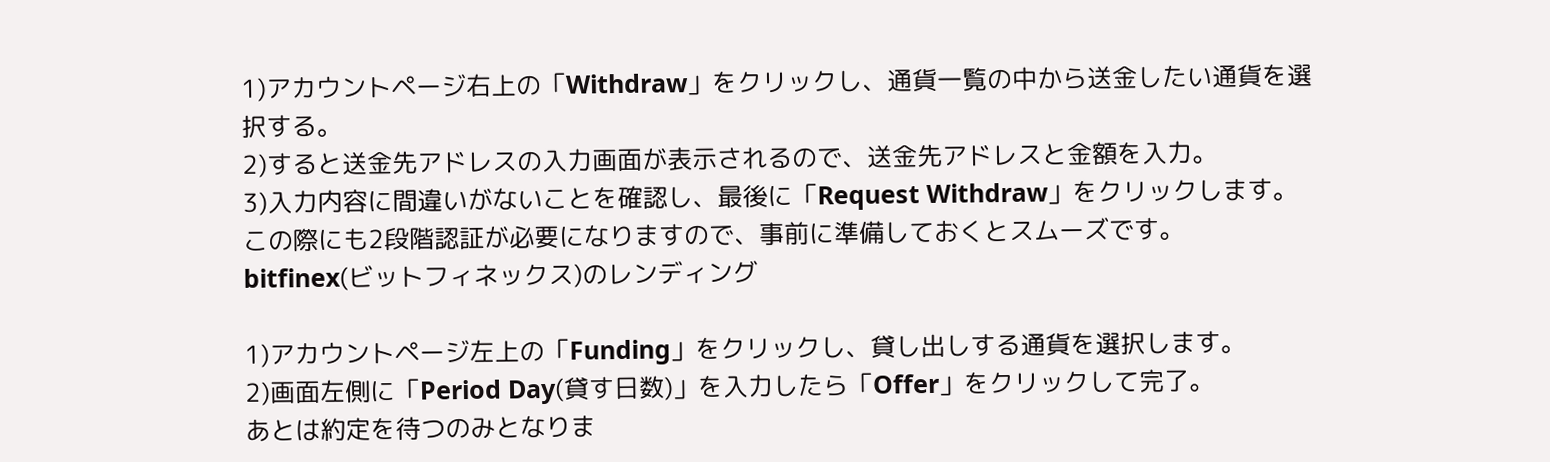1)アカウントページ右上の「Withdraw」をクリックし、通貨一覧の中から送金したい通貨を選択する。
2)すると送金先アドレスの入力画面が表示されるので、送金先アドレスと金額を入力。
3)入力内容に間違いがないことを確認し、最後に「Request Withdraw」をクリックします。
この際にも2段階認証が必要になりますので、事前に準備しておくとスムーズです。
bitfinex(ビットフィネックス)のレンディング

1)アカウントページ左上の「Funding」をクリックし、貸し出しする通貨を選択します。
2)画面左側に「Period Day(貸す日数)」を入力したら「Offer」をクリックして完了。
あとは約定を待つのみとなりま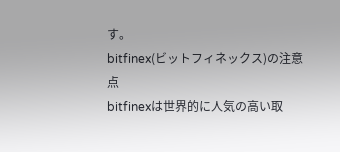す。
bitfinex(ビットフィネックス)の注意点
bitfinexは世界的に人気の高い取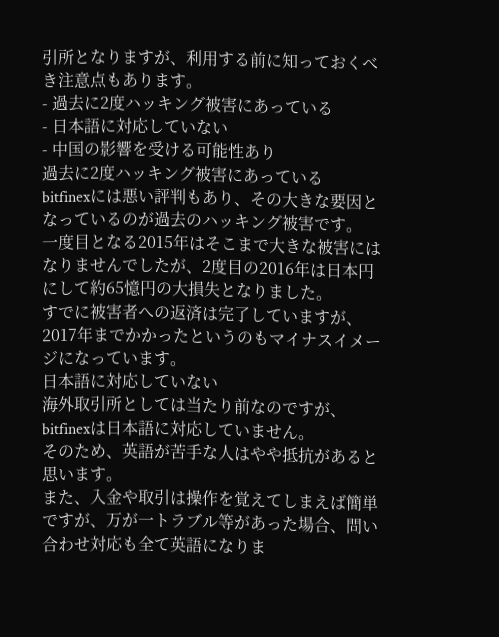引所となりますが、利用する前に知っておくべき注意点もあります。
- 過去に2度ハッキング被害にあっている
- 日本語に対応していない
- 中国の影響を受ける可能性あり
過去に2度ハッキング被害にあっている
bitfinexには悪い評判もあり、その大きな要因となっているのが過去のハッキング被害です。
一度目となる2015年はそこまで大きな被害にはなりませんでしたが、2度目の2016年は日本円にして約65憶円の大損失となりました。
すでに被害者への返済は完了していますが、2017年までかかったというのもマイナスイメージになっています。
日本語に対応していない
海外取引所としては当たり前なのですが、bitfinexは日本語に対応していません。
そのため、英語が苦手な人はやや抵抗があると思います。
また、入金や取引は操作を覚えてしまえば簡単ですが、万が一トラブル等があった場合、問い合わせ対応も全て英語になりま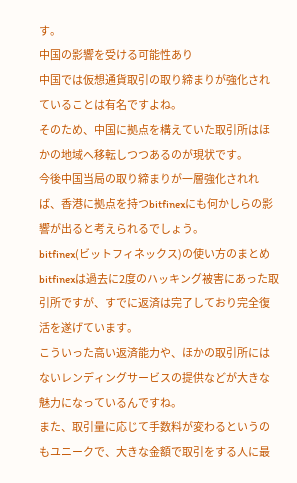す。
中国の影響を受ける可能性あり
中国では仮想通貨取引の取り締まりが強化されていることは有名ですよね。
そのため、中国に拠点を構えていた取引所はほかの地域へ移転しつつあるのが現状です。
今後中国当局の取り締まりが一層強化されれば、香港に拠点を持つbitfinexにも何かしらの影響が出ると考えられるでしょう。
bitfinex(ビットフィネックス)の使い方のまとめ
bitfinexは過去に2度のハッキング被害にあった取引所ですが、すでに返済は完了しており完全復活を遂げています。
こういった高い返済能力や、ほかの取引所にはないレンディングサービスの提供などが大きな魅力になっているんですね。
また、取引量に応じて手数料が変わるというのもユニークで、大きな金額で取引をする人に最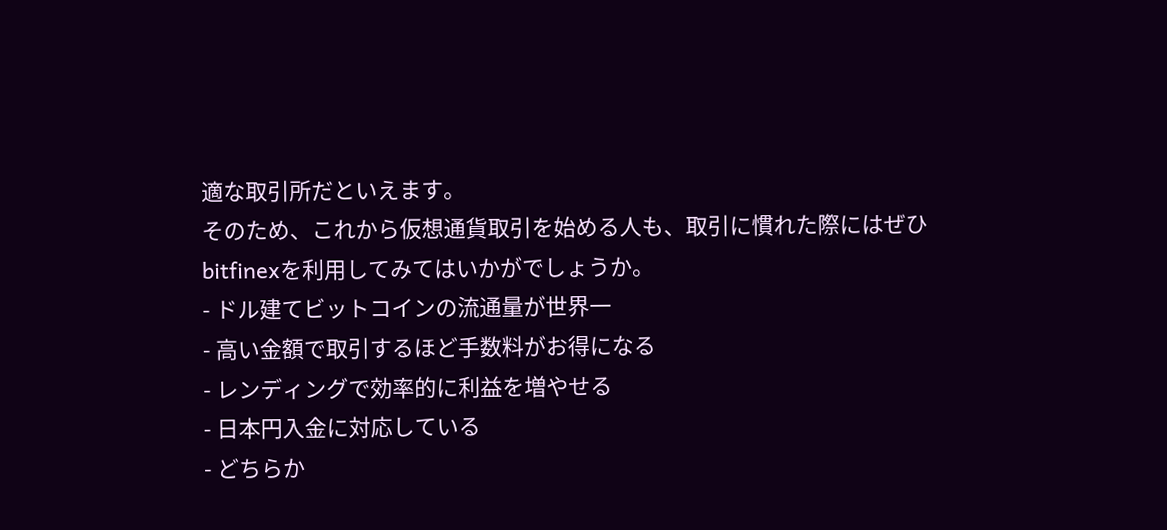適な取引所だといえます。
そのため、これから仮想通貨取引を始める人も、取引に慣れた際にはぜひbitfinexを利用してみてはいかがでしょうか。
- ドル建てビットコインの流通量が世界一
- 高い金額で取引するほど手数料がお得になる
- レンディングで効率的に利益を増やせる
- 日本円入金に対応している
- どちらか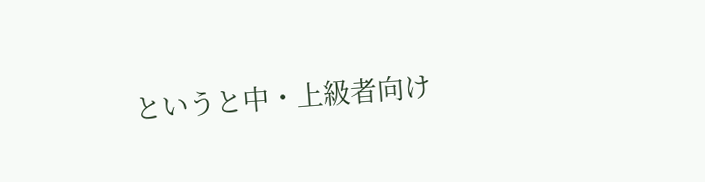というと中・上級者向け